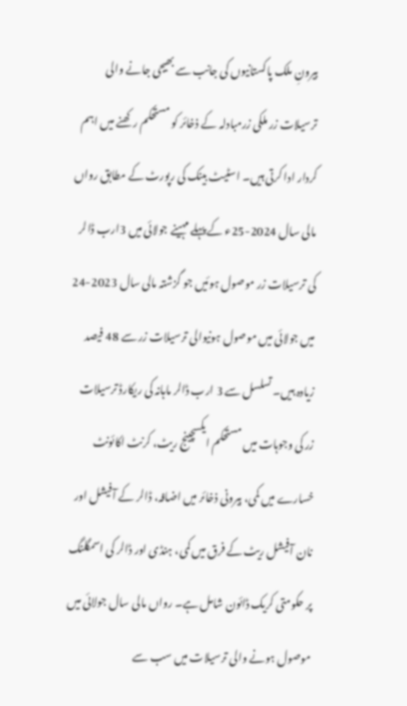بیرونِ ملک پاکستانیوں کی جانب سے بھیجی جانے والی ترسیلات زر ملکی زرمبادلہ کے ذخائر کو مستحکم رکھنے میں اہم کردار ادا کرتی ہیں۔ اسٹیٹ بینک کی رپورٹ کے مطابق رواں مالی سال 2024-25ء کے پہلے مہینے جولائی میں 3ارب ڈالر کی ترسیلات زر موصول ہوئیں جو گزشتہ مالی سال 2023-24 میں جولائی میں موصول ہونیوالی ترسیلات زر سے 48 فیصد زیادہ ہیں۔ تسلسل سے 3 ارب ڈالر ماہانہ کی ریکارڈ ترسیلات زر کی وجوہات میں مستحکم ایکسچینج ریٹ، کرنٹ اکائونٹ خسارے میں کمی، بیرونی ذخائر میں اضافہ، ڈالر کے آفیشل اور نان آفیشل ریٹ کے فرق میں کمی، ہنڈی اور ڈالر کی اسمگلنگ پر حکومتی کریک ڈائون شامل ہے۔ رواں مالی سال جولائی میں موصول ہونے والی ترسیلات میں سب سے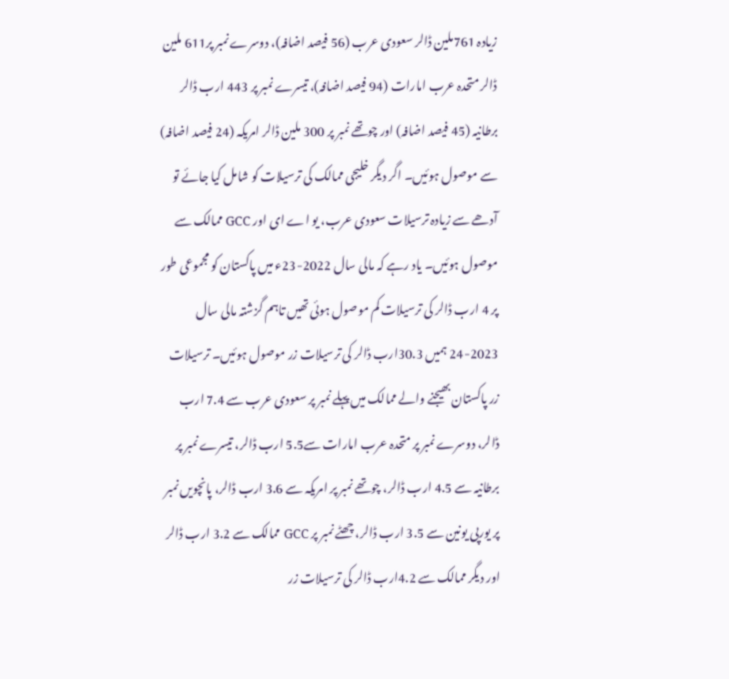زیادہ 761ملین ڈالر سعودی عرب (56 فیصد اضافہ)، دوسرے نمبر پر611 ملین ڈالر متحدہ عرب امارات (94 فیصد اضافہ)، تیسرے نمبر پر 443 ارب ڈالر برطانیہ (45 فیصد اضافہ) اور چوتھے نمبر پر 300 ملین ڈالر امریکہ (24 فیصد اضافہ) سے موصول ہوئیں۔ اگر دیگر خلیجی ممالک کی ترسیلات کو شامل کیا جائے تو آدھے سے زیادہ ترسیلات سعودی عرب، یو اے ای اور GCC ممالک سے موصول ہوئیں۔ یاد رہے کہ مالی سال 2022-23ء میں پاکستان کو مجموعی طور پر 4 ارب ڈالر کی ترسیلات کم موصول ہوئی تھیں تاہم گزشتہ مالی سال 2023-24 ہمیں 30.3ارب ڈالر کی ترسیلات زر موصول ہوئیں۔ ترسیلات زر پاکستان بھیجنے والے ممالک میں پہلے نمبر پر سعودی عرب سے 7.4 ارب ڈالر، دوسرے نمبر پر متحدہ عرب امارات سے5.5 ارب ڈالر، تیسرے نمبر پر برطانیہ سے 4.5 ارب ڈالر، چوتھے نمبر پر امریکہ سے 3.6 ارب ڈالر، پانچویں نمبر پر یورپی یونین سے 3.5 ارب ڈالر، چھٹے نمبر پر GCC ممالک سے 3.2 ارب ڈالر اور دیگر ممالک سے 4.2ارب ڈالر کی ترسیلات زر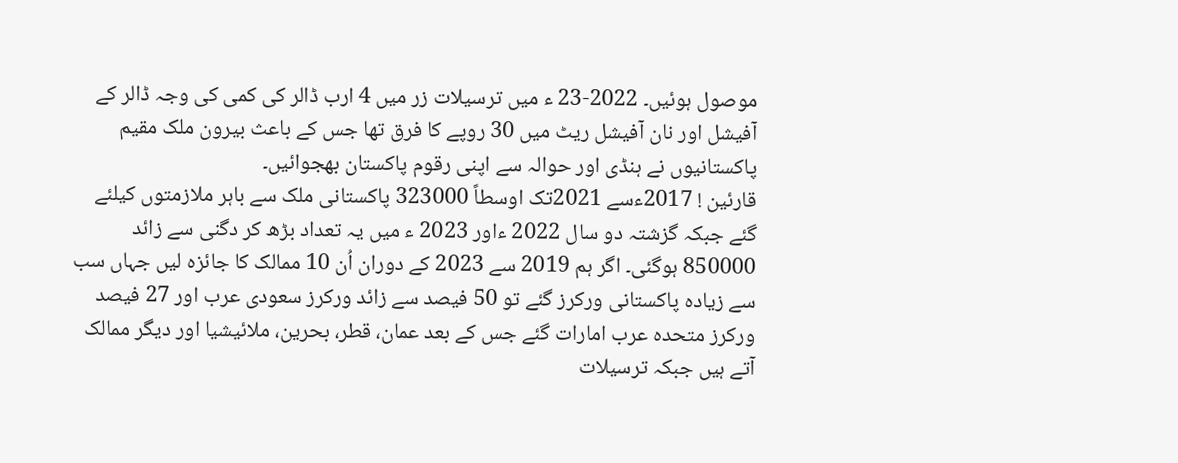موصول ہوئیں۔ 2022-23 ء میں ترسیلات زر میں 4 ارب ڈالر کی کمی کی وجہ ڈالر کے آفیشل اور نان آفیشل ریٹ میں 30 روپے کا فرق تھا جس کے باعث بیرون ملک مقیم پاکستانیوں نے ہنڈی اور حوالہ سے اپنی رقوم پاکستان بھجوائیں۔
قارئین ! 2017ءسے 2021تک اوسطاً 323000 پاکستانی ملک سے باہر ملازمتوں کیلئے گئے جبکہ گزشتہ دو سال 2022 ءاور 2023 ء میں یہ تعداد بڑھ کر دگنی سے زائد 850000 ہوگئی۔ اگر ہم 2019 سے 2023 کے دوران اُن 10 ممالک کا جائزہ لیں جہاں سب سے زیادہ پاکستانی ورکرز گئے تو 50 فیصد سے زائد ورکرز سعودی عرب اور 27 فیصد ورکرز متحدہ عرب امارات گئے جس کے بعد عمان، قطر، بحرین، ملائیشیا اور دیگر ممالک آتے ہیں جبکہ ترسیلات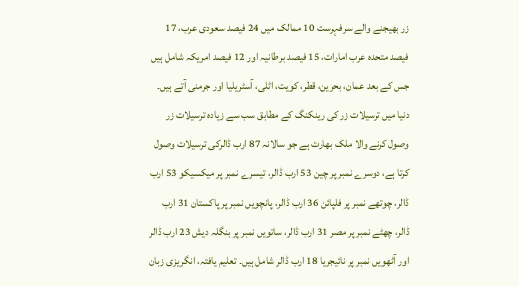زر بھیجنے والے سرفہرست 10 ممالک میں 24 فیصد سعودی عرب، 17 فیصد متحدہ عرب امارات، 15 فیصد برطانیہ اور 12 فیصد امریکہ شامل ہیں جس کے بعد عمان، بحرین، قطر، کویت، اٹلی، آسٹریلیا اور جرمنی آتے ہیں۔ دنیا میں ترسیلات زر کی رینکنگ کے مطابق سب سے زیادہ ترسیلات زر وصول کرنے والا ملک بھارت ہے جو سالانہ 87 ارب ڈالرکی ترسیلات وصول کرتا ہے، دوسرے نمبر پر چین 53 ارب ڈالر، تیسرے نمبر پر میکسیکو 53 ارب ڈالر، چوتھے نمبر پر فلپائن 36 ارب ڈالر، پانچویں نمبر پر پاکستان 31 ارب ڈالر، چھٹے نمبر پر مصر 31 ارب ڈالر، ساتویں نمبر پر بنگلہ دیش 23 ارب ڈالر اور آٹھویں نمبر پر نائیجریا 18 ارب ڈالر شامل ہیں۔ تعلیم یافتہ، انگریزی زبان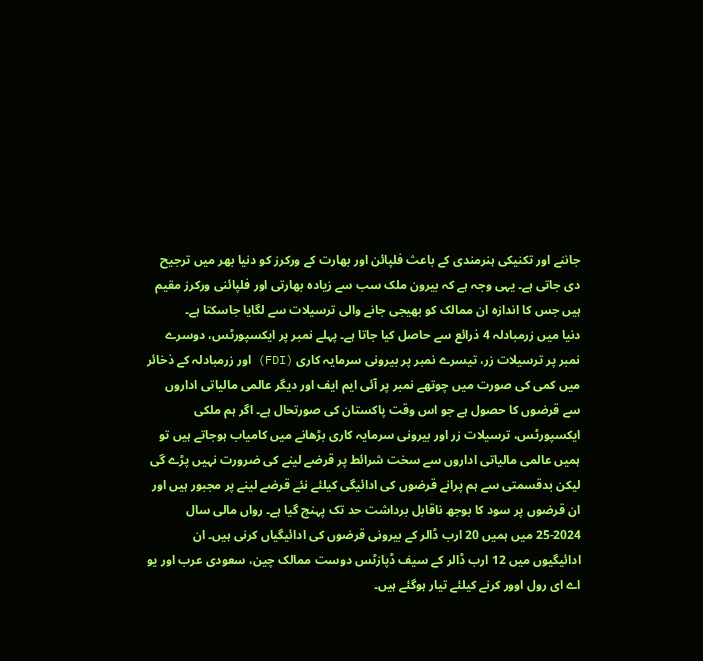جاننے اور تکنیکی ہنرمندی کے باعث فلپائن اور بھارت کے ورکرز کو دنیا بھر میں ترجیح دی جاتی ہے۔ یہی وجہ ہے کہ بیرون ملک سب سے زیادہ بھارتی اور فلپائنی ورکرز مقیم ہیں جس کا اندازہ ان ممالک کو بھیجی جانے والی ترسیلات سے لگایا جاسکتا ہے۔
دنیا میں زرمبادلہ 4 ذرائع سے حاصل کیا جاتا ہے۔ پہلے نمبر پر ایکسپورٹس، دوسرے نمبر پر ترسیلات زر، تیسرے نمبر پر بیرونی سرمایہ کاری (FDI) اور زرمبادلہ کے ذخائر میں کمی کی صورت میں چوتھے نمبر پر آئی ایم ایف اور دیگر عالمی مالیاتی اداروں سے قرضوں کا حصول ہے جو اس وقت پاکستان کی صورتحال ہے۔ اگر ہم ملکی ایکسپورٹس، ترسیلات زر اور بیرونی سرمایہ کاری بڑھانے میں کامیاب ہوجاتے ہیں تو ہمیں عالمی مالیاتی اداروں سے سخت شرائط پر قرضے لینے کی ضرورت نہیں پڑے گی لیکن بدقسمتی سے ہم پرانے قرضوں کی ادائیگی کیلئے نئے قرضے لینے پر مجبور ہیں اور ان قرضوں پر سود کا بوجھ ناقابل برداشت حد تک پہنچ گیا ہے۔ رواں مالی سال 2024-25 میں ہمیں 20 ارب ڈالر کے بیرونی قرضوں کی ادائیگیاں کرنی ہیں۔ ان ادائیگیوں میں 12 ارب ڈالر کے سیف ڈپازٹس دوست ممالک چین، سعودی عرب اور یو اے ای رول اوور کرنے کیلئے تیار ہوگئے ہیں۔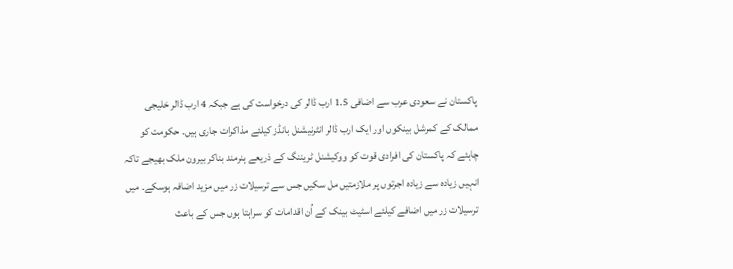پاکستان نے سعودی عرب سے اضافی 1.5 ارب ڈالر کی درخواست کی ہے جبکہ 4 ارب ڈالر خلیجی ممالک کے کمرشل بینکوں اور ایک ارب ڈالر انٹرنیشنل بانڈز کیلئے مذاکرات جاری ہیں۔ حکومت کو چاہئے کہ پاکستان کی افرادی قوت کو ووکیشنل ٹریننگ کے ذریعے ہنرمند بناکر بیرون ملک بھیجے تاکہ انہیں زیادہ سے زیادہ اجرتوں پر ملازمتیں مل سکیں جس سے ترسیلات زر میں مزید اضافہ ہوسکے۔ میں ترسیلات زر میں اضافے کیلئے اسٹیٹ بینک کے اُن اقدامات کو سراہتا ہوں جس کے باعث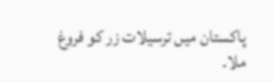پاکستان میں ترسیلات زر کو فروغ ملا۔